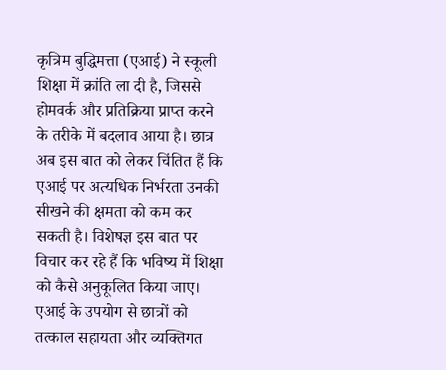कृत्रिम बुद्धिमत्ता (एआई) ने स्कूली शिक्षा में क्रांति ला दी है, जिससे होमवर्क और प्रतिक्रिया प्राप्त करने के तरीके में बदलाव आया है। छात्र अब इस बात को लेकर चिंतित हैं कि एआई पर अत्यधिक निर्भरता उनकी सीखने की क्षमता को कम कर सकती है। विशेषज्ञ इस बात पर विचार कर रहे हैं कि भविष्य में शिक्षा को कैसे अनुकूलित किया जाए। एआई के उपयोग से छात्रों को तत्काल सहायता और व्यक्तिगत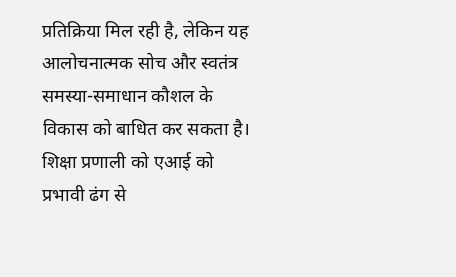प्रतिक्रिया मिल रही है, लेकिन यह आलोचनात्मक सोच और स्वतंत्र समस्या-समाधान कौशल के विकास को बाधित कर सकता है। शिक्षा प्रणाली को एआई को प्रभावी ढंग से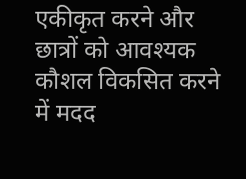एकीकृत करने और छात्रों को आवश्यक कौशल विकसित करने में मदद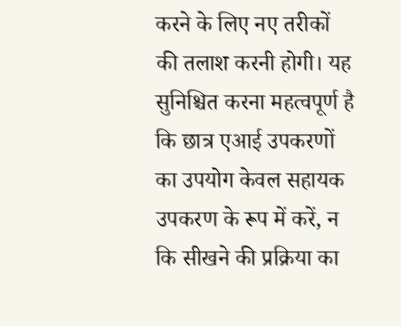करने के लिए नए तरीकों की तलाश करनी होगी। यह सुनिश्चित करना महत्वपूर्ण है कि छात्र एआई उपकरणों का उपयोग केवल सहायक उपकरण के रूप में करें, न कि सीखने की प्रक्रिया का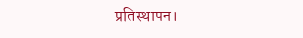प्रतिस्थापन।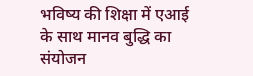भविष्य की शिक्षा में एआई के साथ मानव बुद्धि का संयोजन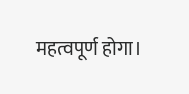महत्वपूर्ण होगा।